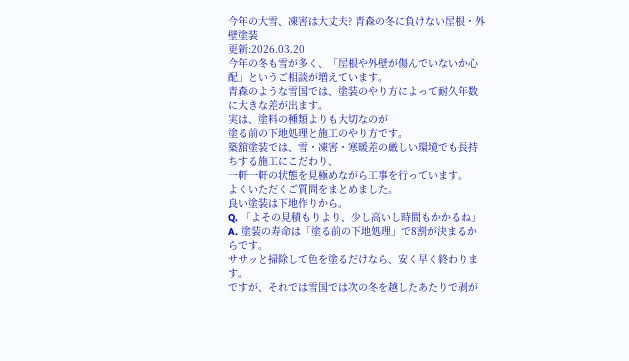今年の大雪、凍害は大丈夫? 青森の冬に負けない屋根・外壁塗装
更新:2026.03.20
今年の冬も雪が多く、「屋根や外壁が傷んでいないか心配」というご相談が増えています。
青森のような雪国では、塗装のやり方によって耐久年数に大きな差が出ます。
実は、塗料の種類よりも大切なのが
塗る前の下地処理と施工のやり方です。
築舘塗装では、雪・凍害・寒暖差の厳しい環境でも長持ちする施工にこだわり、
一軒一軒の状態を見極めながら工事を行っています。
よくいただくご質問をまとめました。
良い塗装は下地作りから。
Q. 「よその見積もりより、少し高いし時間もかかるね」
A. 塗装の寿命は「塗る前の下地処理」で8割が決まるからです。
ササッと掃除して色を塗るだけなら、安く早く終わります。
ですが、それでは雪国では次の冬を越したあたりで剥が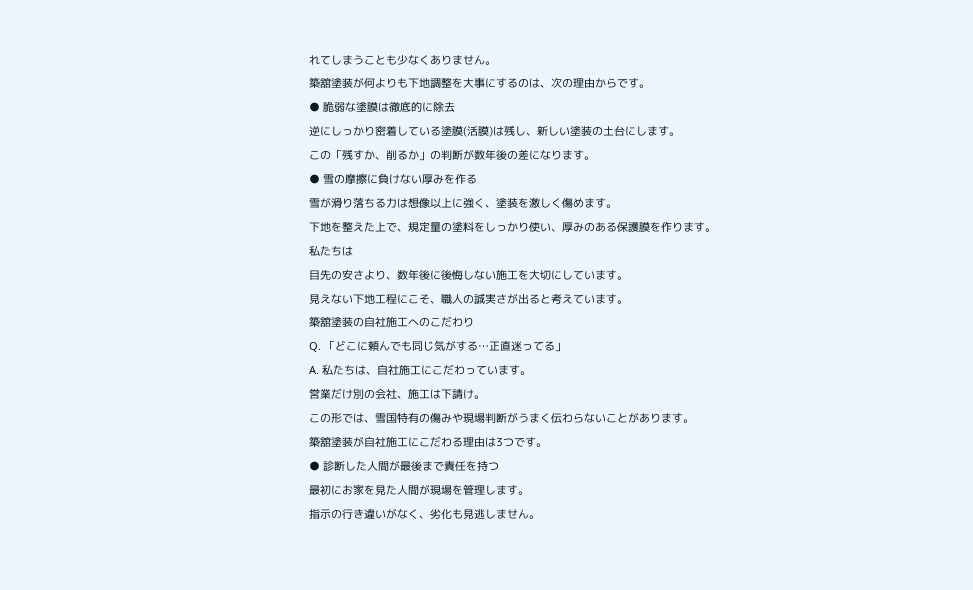れてしまうことも少なくありません。
築舘塗装が何よりも下地調整を大事にするのは、次の理由からです。
● 脆弱な塗膜は徹底的に除去
逆にしっかり密着している塗膜(活膜)は残し、新しい塗装の土台にします。
この「残すか、削るか」の判断が数年後の差になります。
● 雪の摩擦に負けない厚みを作る
雪が滑り落ちる力は想像以上に強く、塗装を激しく傷めます。
下地を整えた上で、規定量の塗料をしっかり使い、厚みのある保護膜を作ります。
私たちは
目先の安さより、数年後に後悔しない施工を大切にしています。
見えない下地工程にこそ、職人の誠実さが出ると考えています。
築舘塗装の自社施工へのこだわり
Q. 「どこに頼んでも同じ気がする…正直迷ってる」
A. 私たちは、自社施工にこだわっています。
営業だけ別の会社、施工は下請け。
この形では、雪国特有の傷みや現場判断がうまく伝わらないことがあります。
築舘塗装が自社施工にこだわる理由は3つです。
● 診断した人間が最後まで責任を持つ
最初にお家を見た人間が現場を管理します。
指示の行き違いがなく、劣化も見逃しません。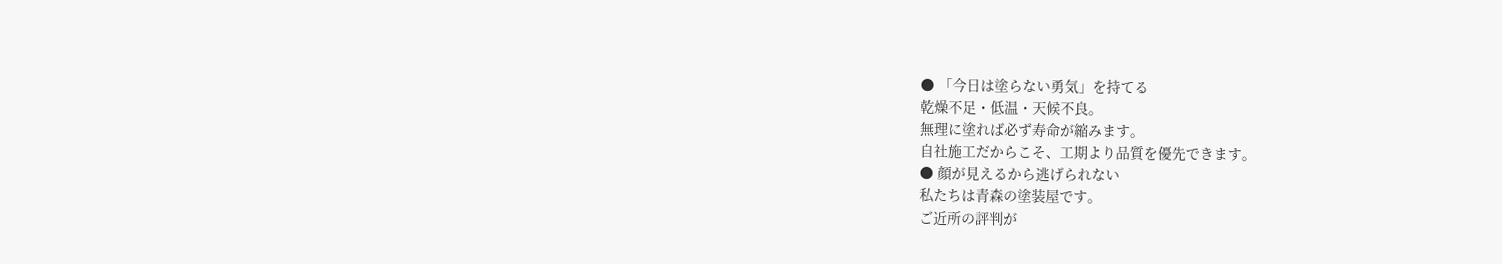● 「今日は塗らない勇気」を持てる
乾燥不足・低温・天候不良。
無理に塗れば必ず寿命が縮みます。
自社施工だからこそ、工期より品質を優先できます。
● 顔が見えるから逃げられない
私たちは青森の塗装屋です。
ご近所の評判が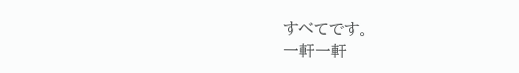すべてです。
一軒一軒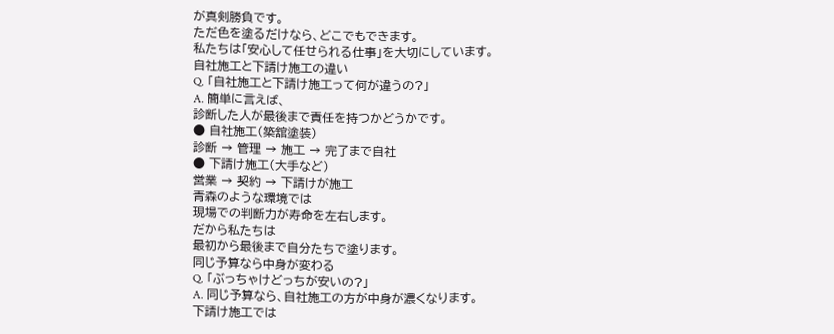が真剣勝負です。
ただ色を塗るだけなら、どこでもできます。
私たちは「安心して任せられる仕事」を大切にしています。
自社施工と下請け施工の違い
Q. 「自社施工と下請け施工って何が違うの?」
A. 簡単に言えば、
診断した人が最後まで責任を持つかどうかです。
● 自社施工(築舘塗装)
診断 → 管理 → 施工 → 完了まで自社
● 下請け施工(大手など)
営業 → 契約 → 下請けが施工
青森のような環境では
現場での判断力が寿命を左右します。
だから私たちは
最初から最後まで自分たちで塗ります。
同じ予算なら中身が変わる
Q. 「ぶっちゃけどっちが安いの?」
A. 同じ予算なら、自社施工の方が中身が濃くなります。
下請け施工では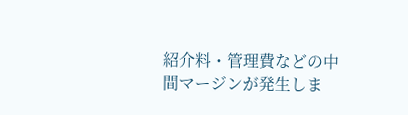紹介料・管理費などの中間マージンが発生しま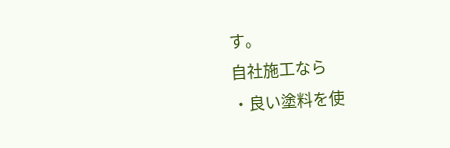す。
自社施工なら
・良い塗料を使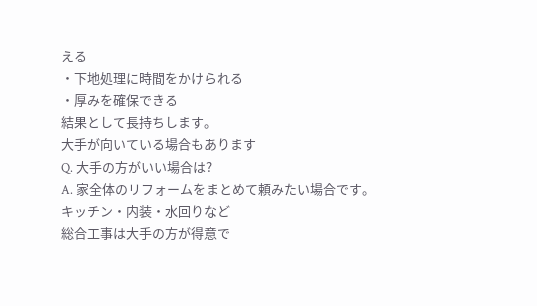える
・下地処理に時間をかけられる
・厚みを確保できる
結果として長持ちします。
大手が向いている場合もあります
Q. 大手の方がいい場合は?
A. 家全体のリフォームをまとめて頼みたい場合です。
キッチン・内装・水回りなど
総合工事は大手の方が得意で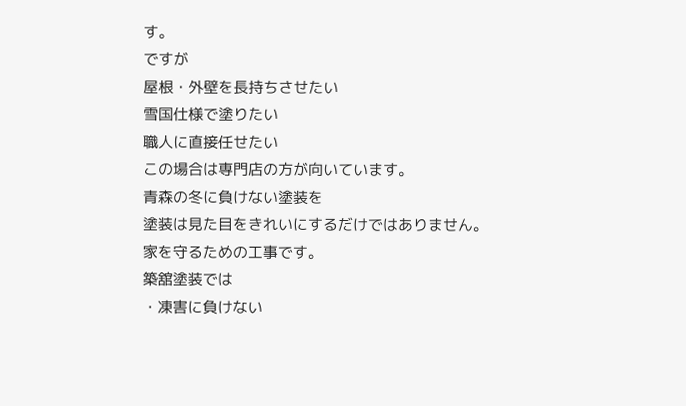す。
ですが
屋根・外壁を長持ちさせたい
雪国仕様で塗りたい
職人に直接任せたい
この場合は専門店の方が向いています。
青森の冬に負けない塗装を
塗装は見た目をきれいにするだけではありません。
家を守るための工事です。
築舘塗装では
・凍害に負けない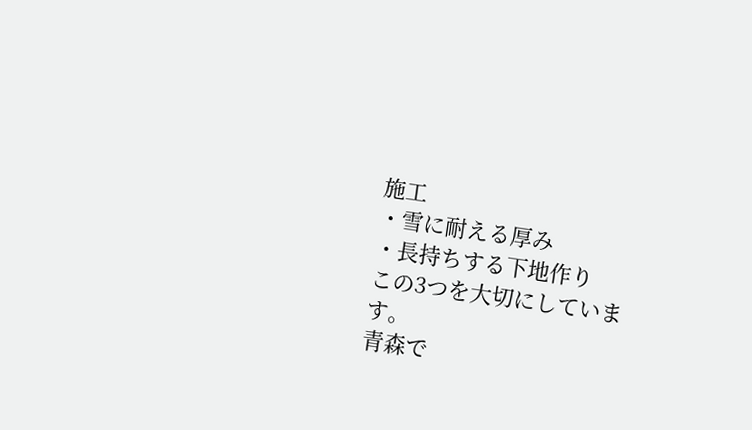施工
・雪に耐える厚み
・長持ちする下地作り
この3つを大切にしています。
青森で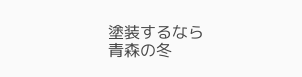塗装するなら
青森の冬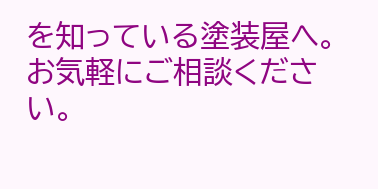を知っている塗装屋へ。
お気軽にご相談ください。